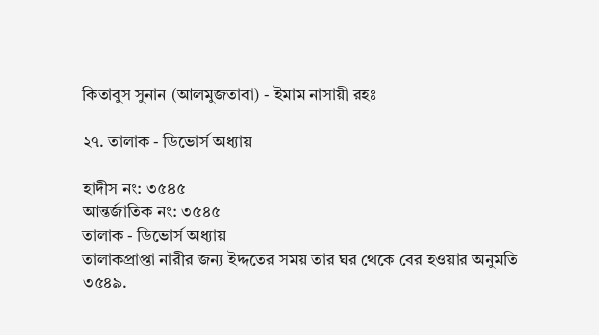কিতাবুস সুনান (আলমুজতাবা) - ইমাম নাসায়ী রহঃ

২৭. তালাক - ডিভোর্স অধ্যায়

হাদীস নং: ৩৫৪৫
আন্তর্জাতিক নং: ৩৫৪৫
তালাক - ডিভোর্স অধ্যায়
তালাকপ্রাপ্তা নারীর জন্য ইদ্দতের সময় তার ঘর থেকে বের হওয়ার অনুমতি
৩৫৪৯.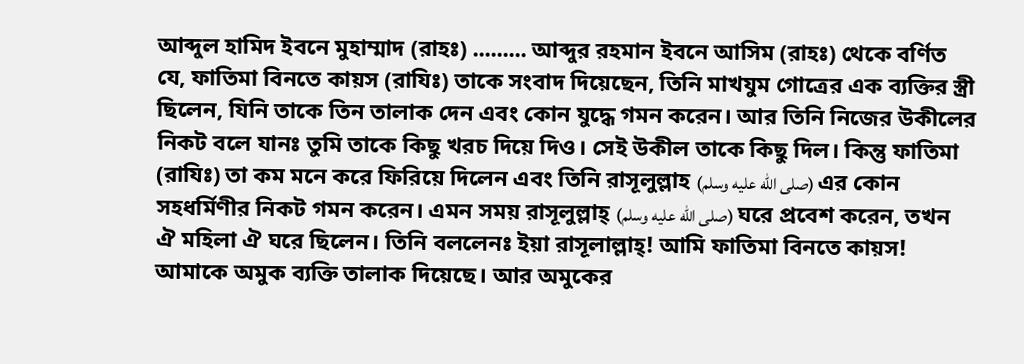আব্দুল হামিদ ইবনে মুহাম্মাদ (রাহঃ) ......... আব্দুর রহমান ইবনে আসিম (রাহঃ) থেকে বর্ণিত যে, ফাতিমা বিনতে কায়স (রাযিঃ) তাকে সংবাদ দিয়েছেন, তিনি মাখযুম গোত্রের এক ব্যক্তির স্ত্রী ছিলেন, যিনি তাকে তিন তালাক দেন এবং কোন যুদ্ধে গমন করেন। আর তিনি নিজের উকীলের নিকট বলে যানঃ তুমি তাকে কিছু খরচ দিয়ে দিও। সেই উকীল তাকে কিছু দিল। কিন্তু ফাতিমা (রাযিঃ) তা কম মনে করে ফিরিয়ে দিলেন এবং তিনি রাসূলুল্লাহ (صلى الله عليه وسلم) এর কোন সহধর্মিণীর নিকট গমন করেন। এমন সময় রাসূলুল্লাহ্ (صلى الله عليه وسلم) ঘরে প্রবেশ করেন, তখন ঐ মহিলা ঐ ঘরে ছিলেন। তিনি বললেনঃ ইয়া রাসূলাল্লাহ্! আমি ফাতিমা বিনতে কায়স! আমাকে অমুক ব্যক্তি তালাক দিয়েছে। আর অমুকের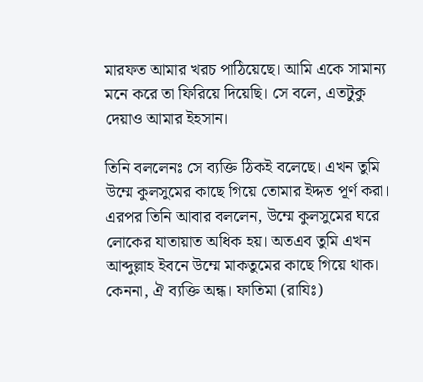মারফত আমার খরচ পাঠিয়েছে। আমি একে সামান্য মনে করে তা ফিরিয়ে দিয়েছি। সে বলে, এতটুকু দেয়াও আমার ইহসান।

তিনি বললেনঃ সে ব্যক্তি ঠিকই বলেছে। এখন তুমি উম্মে কুলসুমের কাছে গিয়ে তোমার ইদ্দত পূর্ণ করা। এরপর তিনি আবার বললেন, উম্মে কুলসুমের ঘরে লোকের যাতায়াত অধিক হয়। অতএব তুমি এখন আব্দুল্লাহ ইবনে উম্মে মাকতুমের কাছে গিয়ে থাক। কেননা, ঐ ব্যক্তি অন্ধ। ফাতিমা (রাযিঃ)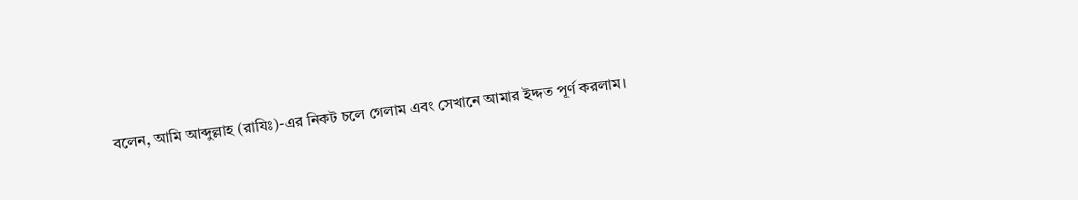বলেন, আমি আব্দুল্লাহ (রাযিঃ)-এর নিকট চলে গেলাম এবং সেখানে আমার ইদ্দত পূর্ণ করলাম।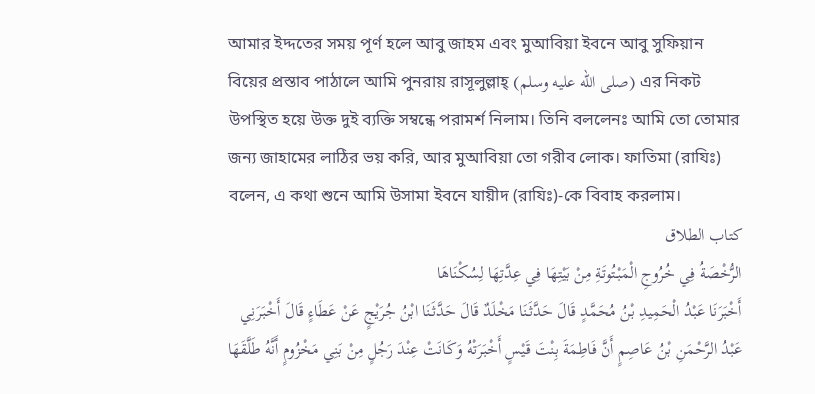আমার ইদ্দতের সময় পূর্ণ হলে আবু জাহম এবং মুআবিয়া ইবনে আবু সুফিয়ান বিয়ের প্রস্তাব পাঠালে আমি পুনরায় রাসূলুল্লাহ্ (صلى الله عليه وسلم) এর নিকট উপস্থিত হয়ে উক্ত দুই ব্যক্তি সম্বন্ধে পরামর্শ নিলাম। তিনি বললেনঃ আমি তো তোমার জন্য জাহামের লাঠির ভয় করি, আর মুআবিয়া তো গরীব লোক। ফাতিমা (রাযিঃ) বলেন, এ কথা শুনে আমি উসামা ইবনে যায়ীদ (রাযিঃ)-কে বিবাহ করলাম।
كتاب الطلاق
الرُّخْصَةُ فِي خُرُوجِ الْمَبْتُوتَةِ مِنْ بَيْتِهَا فِي عِدَّتِهَا لِسُكْنَاهَا
أَخْبَرَنَا عَبْدُ الْحَمِيدِ بْنُ مُحَمَّدٍ قَالَ حَدَّثَنَا مَخْلَدٌ قَالَ حَدَّثَنَا ابْنُ جُرَيْجٍ عَنْ عَطَاءٍ قَالَ أَخْبَرَنِي عَبْدُ الرَّحْمَنِ بْنُ عَاصِمٍ أَنَّ فَاطِمَةَ بِنْتَ قَيْسٍ أَخْبَرَتْهُ وَكَانَتْ عِنْدَ رَجُلٍ مِنْ بَنِي مَخْزُومٍ أَنَّهُ طَلَّقَهَا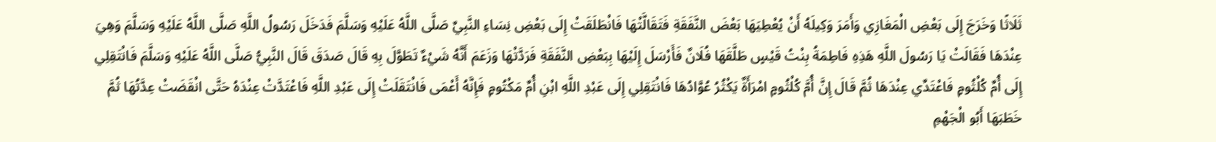ثَلَاثًا وَخَرَجَ إِلَى بَعْضِ الْمَغَازِي وَأَمَرَ وَكِيلَهُ أَنْ يُعْطِيَهَا بَعْضَ النَّفَقَةِ فَتَقَالَّتْهَا فَانْطَلَقَتْ إِلَى بَعْضِ نِسَاءِ النَّبِيِّ صَلَّى اللَّهُ عَلَيْهِ وَسَلَّمَ فَدَخَلَ رَسُولُ اللَّهِ صَلَّى اللَّهُ عَلَيْهِ وَسَلَّمَ وَهِيَ عِنْدَهَا فَقَالَتْ يَا رَسُولَ اللَّهِ هَذِهِ فَاطِمَةُ بِنْتُ قَيْسٍ طَلَّقَهَا فُلَانٌ فَأَرْسَلَ إِلَيْهَا بِبَعْضِ النَّفَقَةِ فَرَدَّتْهَا وَزَعَمَ أَنَّهُ شَيْءٌ تَطَوَّلَ بِهِ قَالَ صَدَقَ قَالَ النَّبِيُّ صَلَّى اللَّهُ عَلَيْهِ وَسَلَّمَ فَانْتَقِلِي إِلَى أُمِّ كُلْثُومٍ فَاعْتَدِّي عِنْدَهَا ثُمَّ قَالَ إِنَّ أُمَّ كُلْثُومٍ امْرَأَةٌ يَكْثُرُ عُوَّادُهَا فَانْتَقِلِي إِلَى عَبْدِ اللَّهِ ابْنِ أُمِّ مَكْتُومٍ فَإِنَّهُ أَعْمَى فَانْتَقَلَتْ إِلَى عَبْدِ اللَّهِ فَاعْتَدَّتْ عِنْدَهُ حَتَّى انْقَضَتْ عِدَّتُهَا ثُمَّ خَطَبَهَا أَبُو الْجَهْمِ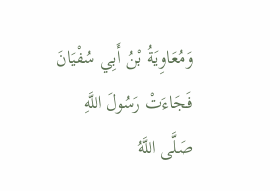وَمُعَاوِيَةُ بْنُ أَبِي سُفْيَانَ فَجَاءَتْ رَسُولَ اللَّهِ صَلَّى اللَّهُ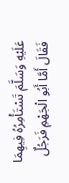عَلَيْهِ وَسَلَّمَ تَسْتَأْمِرُهُ فِيهِمَا فَقَالَ أَمَّا أَبُو الْجَهْمِ فَرَجُلٌ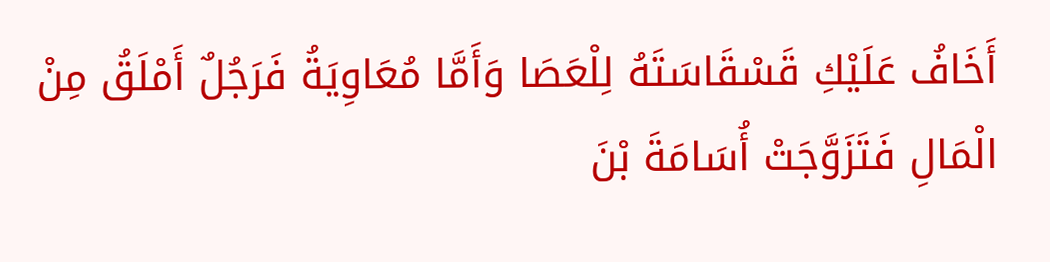أَخَافُ عَلَيْكِ قَسْقَاسَتَهُ لِلْعَصَا وَأَمَّا مُعَاوِيَةُ فَرَجُلٌ أَمْلَقُ مِنْ الْمَالِ فَتَزَوَّجَتْ أُسَامَةَ بْنَ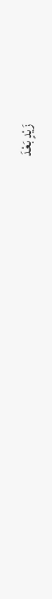زَيْدٍ بَعْدَ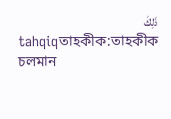ذَلِكَ
tahqiqতাহকীক:তাহকীক চলমান